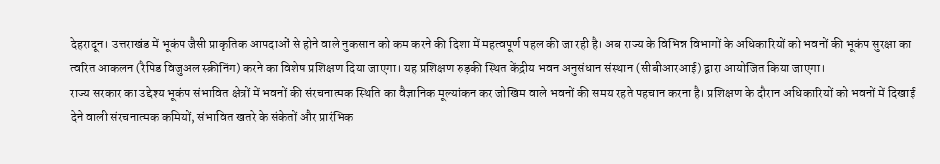देहरादून। उत्तराखंड में भूकंप जैसी प्राकृतिक आपदाओं से होने वाले नुकसान को कम करने की दिशा में महत्वपूर्ण पहल की जा रही है। अब राज्य के विभिन्न विभागों के अधिकारियों को भवनों की भूकंप सुरक्षा का त्वरित आकलन (रैपिड विजुअल स्क्रीनिंग) करने का विशेष प्रशिक्षण दिया जाएगा। यह प्रशिक्षण रुड़की स्थित केंद्रीय भवन अनुसंधान संस्थान (सीबीआरआई) द्वारा आयोजित किया जाएगा।
राज्य सरकार का उद्देश्य भूकंप संभावित क्षेत्रों में भवनों की संरचनात्मक स्थिति का वैज्ञानिक मूल्यांकन कर जोखिम वाले भवनों की समय रहते पहचान करना है। प्रशिक्षण के दौरान अधिकारियों को भवनों में दिखाई देने वाली संरचनात्मक कमियों, संभावित खतरे के संकेतों और प्रारंभिक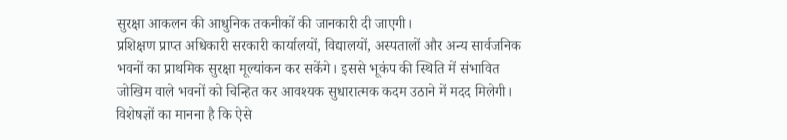सुरक्षा आकलन की आधुनिक तकनीकों की जानकारी दी जाएगी।
प्रशिक्षण प्राप्त अधिकारी सरकारी कार्यालयों, विद्यालयों, अस्पतालों और अन्य सार्वजनिक भवनों का प्राथमिक सुरक्षा मूल्यांकन कर सकेंगे। इससे भूकंप की स्थिति में संभावित जोखिम वाले भवनों को चिन्हित कर आवश्यक सुधारात्मक कदम उठाने में मदद मिलेगी। विशेषज्ञों का मानना है कि ऐसे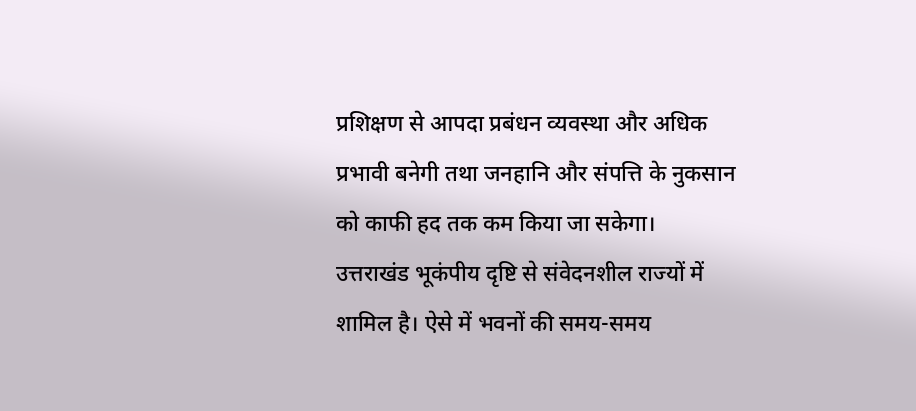प्रशिक्षण से आपदा प्रबंधन व्यवस्था और अधिक प्रभावी बनेगी तथा जनहानि और संपत्ति के नुकसान को काफी हद तक कम किया जा सकेगा।
उत्तराखंड भूकंपीय दृष्टि से संवेदनशील राज्यों में शामिल है। ऐसे में भवनों की समय-समय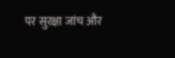पर सुरक्षा जांच और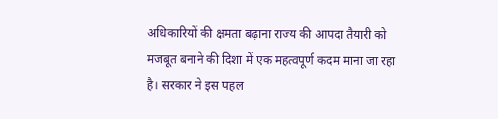अधिकारियों की क्षमता बढ़ाना राज्य की आपदा तैयारी को मजबूत बनाने की दिशा में एक महत्वपूर्ण कदम माना जा रहा है। सरकार ने इस पहल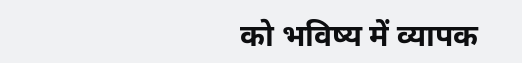को भविष्य में व्यापक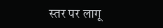स्तर पर लागू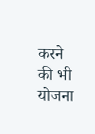करने की भी योजना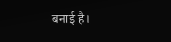बनाई है।